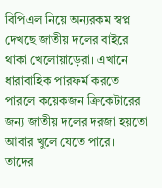বিপিএল নিয়ে অন্যরকম স্বপ্ন দেখছে জাতীয় দলের বাইরে থাকা খেলোয়াড়েরা। এখানে ধারাবাহিক পারফর্ম করতে পারলে কয়েকজন ক্রিকেটারের জন্য জাতীয় দলের দরজা হয়তো আবার খুলে যেতে পারে।
তাদের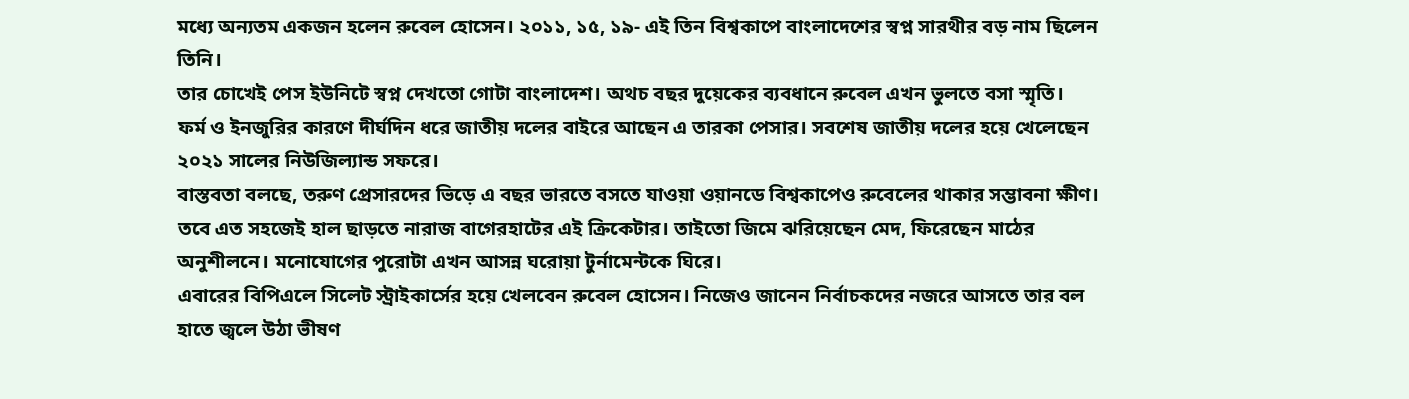মধ্যে অন্যতম একজন হলেন রুবেল হোসেন। ২০১১, ১৫, ১৯- এই তিন বিশ্বকাপে বাংলাদেশের স্বপ্ন সারথীর বড় নাম ছিলেন তিনি।
তার চোখেই পেস ইউনিটে স্বপ্ন দেখতো গোটা বাংলাদেশ। অথচ বছর দুয়েকের ব্যবধানে রুবেল এখন ভুলতে বসা স্মৃতি।
ফর্ম ও ইনজুরির কারণে দীর্ঘদিন ধরে জাতীয় দলের বাইরে আছেন এ তারকা পেসার। সবশেষ জাতীয় দলের হয়ে খেলেছেন ২০২১ সালের নিউজিল্যান্ড সফরে।
বাস্তবতা বলছে, তরুণ প্রেসারদের ভিড়ে এ বছর ভারতে বসতে যাওয়া ওয়ানডে বিশ্বকাপেও রুবেলের থাকার সম্ভাবনা ক্ষীণ।
তবে এত সহজেই হাল ছাড়তে নারাজ বাগেরহাটের এই ক্রিকেটার। তাইতো জিমে ঝরিয়েছেন মেদ, ফিরেছেন মাঠের অনুশীলনে। মনোযোগের পুরোটা এখন আসন্ন ঘরোয়া টুর্নামেন্টকে ঘিরে।
এবারের বিপিএলে সিলেট স্ট্রাইকার্সের হয়ে খেলবেন রুবেল হোসেন। নিজেও জানেন নির্বাচকদের নজরে আসতে তার বল হাতে জ্বলে উঠা ভীষণ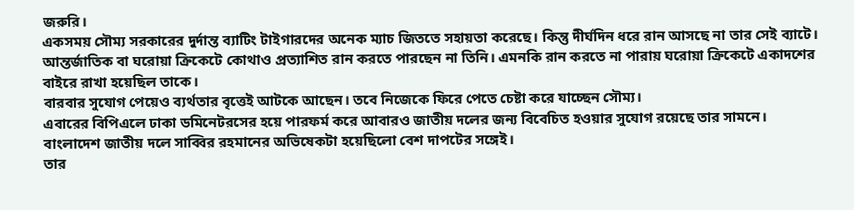জরুরি।
একসময় সৌম্য সরকারের দুর্দান্ত ব্যাটিং টাইগারদের অনেক ম্যাচ জিততে সহায়তা করেছে। কিন্তু দীর্ঘদিন ধরে রান আসছে না তার সেই ব্যাটে।
আন্তর্জাতিক বা ঘরোয়া ক্রিকেটে কোথাও প্রত্যাশিত রান করতে পারছেন না তিনি। এমনকি রান করতে না পারায় ঘরোয়া ক্রিকেটে একাদশের বাইরে রাখা হয়েছিল তাকে।
বারবার সুযোগ পেয়েও ব্যর্থতার বৃত্তেই আটকে আছেন। তবে নিজেকে ফিরে পেতে চেষ্টা করে যাচ্ছেন সৌম্য।
এবারের বিপিএলে ঢাকা ডমিনেটরসের হয়ে পারফর্ম করে আবারও জাতীয় দলের জন্য বিবেচিত হওয়ার সুযোগ রয়েছে তার সামনে।
বাংলাদেশ জাতীয় দলে সাব্বির রহমানের অভিষেকটা হয়েছিলো বেশ দাপটের সঙ্গেই।
তার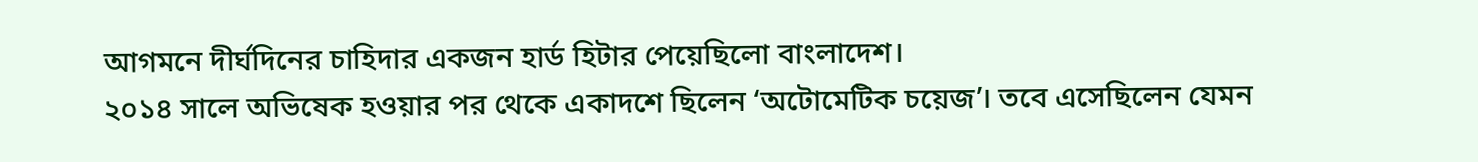আগমনে দীর্ঘদিনের চাহিদার একজন হার্ড হিটার পেয়েছিলো বাংলাদেশ।
২০১৪ সালে অভিষেক হওয়ার পর থেকে একাদশে ছিলেন ‘অটোমেটিক চয়েজ’। তবে এসেছিলেন যেমন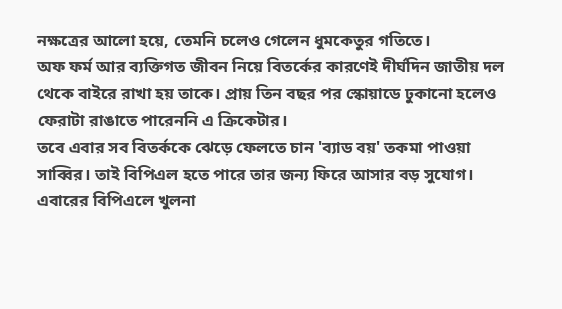নক্ষত্রের আলো হয়ে, তেমনি চলেও গেলেন ধুমকেতুর গতিতে।
অফ ফর্ম আর ব্যক্তিগত জীবন নিয়ে বিতর্কের কারণেই দীর্ঘদিন জাতীয় দল থেকে বাইরে রাখা হয় তাকে। প্রায় তিন বছর পর স্কোয়াডে ঢুকানো হলেও ফেরাটা রাঙাতে পারেননি এ ক্রিকেটার।
তবে এবার সব বিতর্ককে ঝেড়ে ফেলতে চান 'ব্যাড বয়' তকমা পাওয়া সাব্বির। তাই বিপিএল হতে পারে তার জন্য ফিরে আসার বড় সুযোগ।
এবারের বিপিএলে খুলনা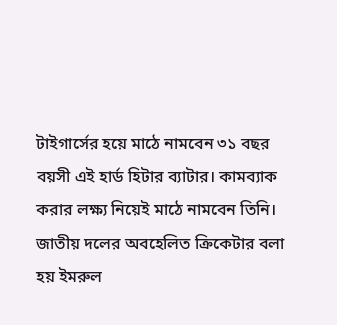টাইগার্সের হয়ে মাঠে নামবেন ৩১ বছর বয়সী এই হার্ড হিটার ব্যাটার। কামব্যাক করার লক্ষ্য নিয়েই মাঠে নামবেন তিনি।
জাতীয় দলের অবহেলিত ক্রিকেটার বলা হয় ইমরুল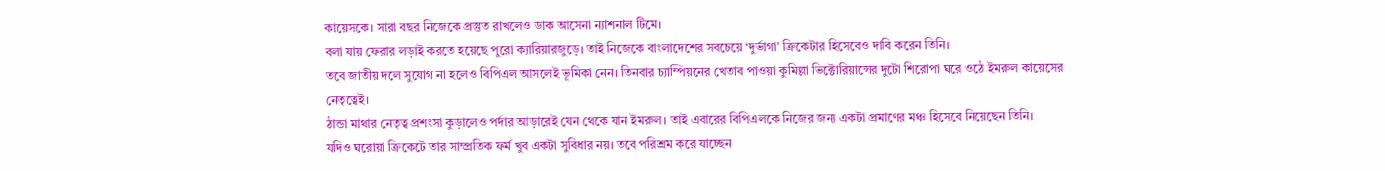কায়েসকে। সারা বছর নিজেকে প্রস্তুত রাখলেও ডাক আসেনা ন্যাশনাল টিমে।
বলা যায় ফেরার লড়াই করতে হয়েছে পুরো ক্যারিয়ারজুড়ে। তাই নিজেকে বাংলাদেশের সবচেয়ে ‘দুর্ভাগা’ ক্রিকেটার হিসেবেও দাবি করেন তিনি।
তবে জাতীয় দলে সুযোগ না হলেও বিপিএল আসলেই ভূমিকা নেন। তিনবার চ্যাম্পিয়নের খেতাব পাওয়া কুমিল্লা ভিক্টোরিয়ান্সের দুটো শিরোপা ঘরে ওঠে ইমরুল কায়েসের নেতৃত্বেই।
ঠান্ডা মাথার নেতৃত্ব প্রশংসা কুড়ালেও পর্দার আড়ারেই যেন থেকে যান ইমরুল। তাই এবারের বিপিএলকে নিজের জন্য একটা প্রমাণের মঞ্চ হিসেবে নিয়েছেন তিনি।
যদিও ঘরোয়া ক্রিকেটে তার সাম্প্রতিক ফর্ম খুব একটা সুবিধার নয়। তবে পরিশ্রম করে যাচ্ছেন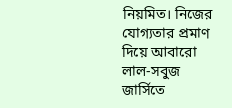নিয়মিত। নিজের যোগ্যতার প্রমাণ দিয়ে আবারো লাল-সবুজ জার্সিতে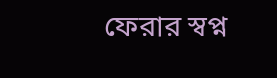ফেরার স্বপ্ন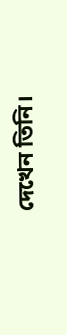দেখেন তিনি।